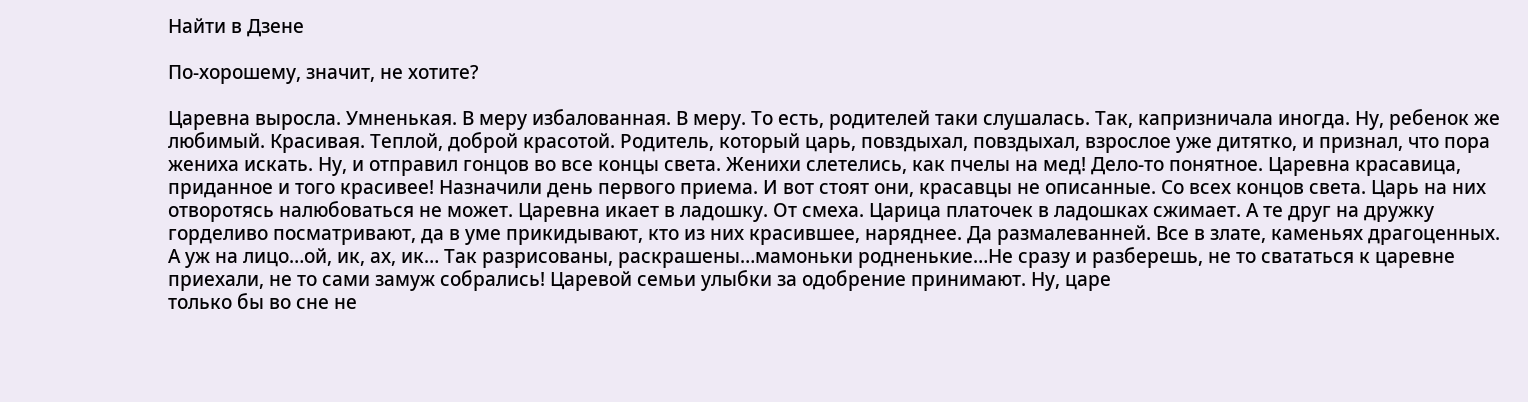Найти в Дзене

По-хорошему, значит, не хотите?

Царевна выросла. Умненькая. В меру избалованная. В меру. То есть, родителей таки слушалась. Так, капризничала иногда. Ну, ребенок же любимый. Красивая. Теплой, доброй красотой. Родитель, который царь, повздыхал, повздыхал, взрослое уже дитятко, и признал, что пора жениха искать. Ну, и отправил гонцов во все концы света. Женихи слетелись, как пчелы на мед! Дело-то понятное. Царевна красавица, приданное и того красивее! Назначили день первого приема. И вот стоят они, красавцы не описанные. Со всех концов света. Царь на них отворотясь налюбоваться не может. Царевна икает в ладошку. От смеха. Царица платочек в ладошках сжимает. А те друг на дружку горделиво посматривают, да в уме прикидывают, кто из них красившее, наряднее. Да размалеванней. Все в злате, каменьях драгоценных. А уж на лицо…ой, ик, ах, ик… Так разрисованы, раскрашены…мамоньки родненькие…Не сразу и разберешь, не то свататься к царевне приехали, не то сами замуж собрались! Царевой семьи улыбки за одобрение принимают. Ну, царе
только бы во сне не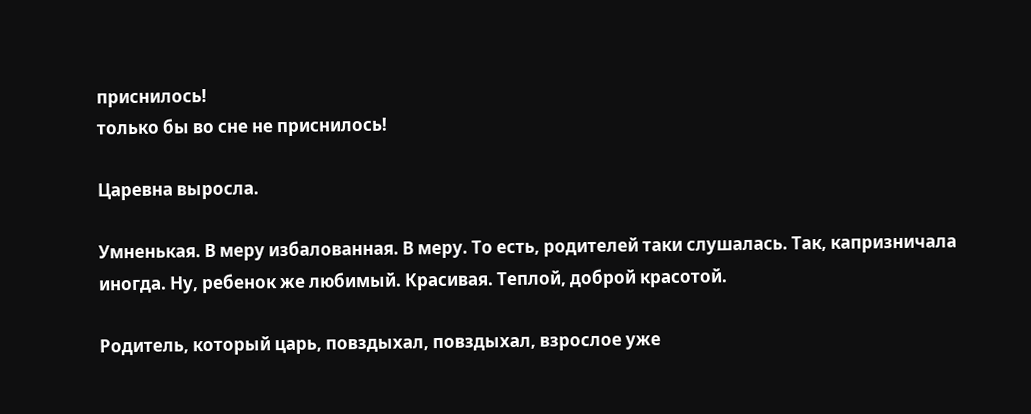приснилось!
только бы во сне не приснилось!

Царевна выросла.

Умненькая. В меру избалованная. В меру. То есть, родителей таки слушалась. Так, капризничала иногда. Ну, ребенок же любимый. Красивая. Теплой, доброй красотой.

Родитель, который царь, повздыхал, повздыхал, взрослое уже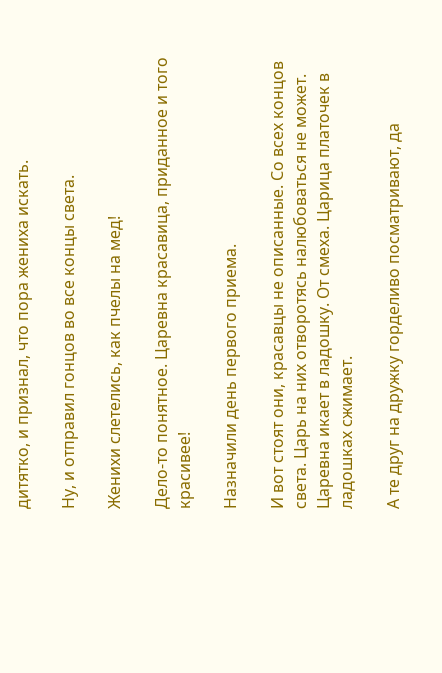дитятко, и признал, что пора жениха искать.

Ну, и отправил гонцов во все концы света.

Женихи слетелись, как пчелы на мед!

Дело-то понятное. Царевна красавица, приданное и того красивее!

Назначили день первого приема.

И вот стоят они, красавцы не описанные. Со всех концов света. Царь на них отворотясь налюбоваться не может. Царевна икает в ладошку. От смеха. Царица платочек в ладошках сжимает.

А те друг на дружку горделиво посматривают, да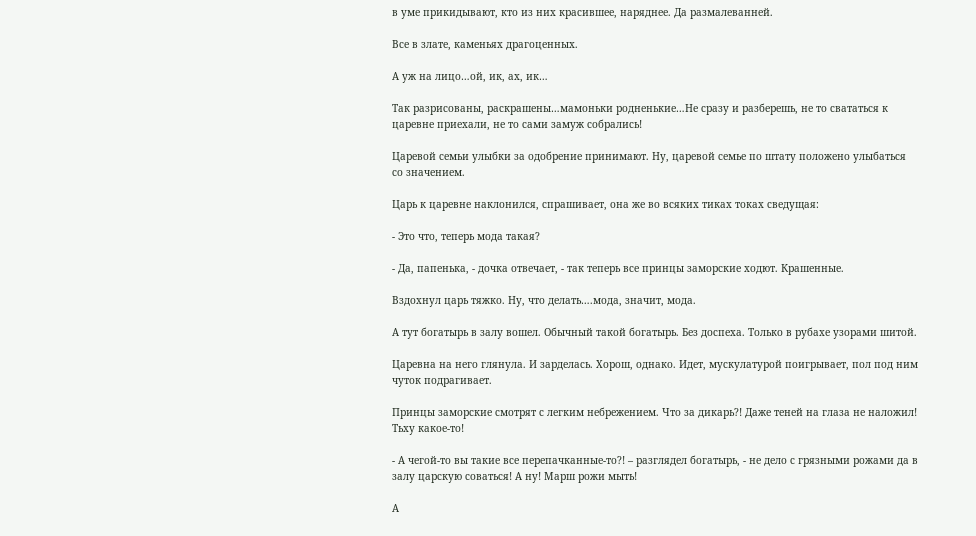в уме прикидывают, кто из них красившее, наряднее. Да размалеванней.

Все в злате, каменьях драгоценных.

А уж на лицо…ой, ик, ах, ик…

Так разрисованы, раскрашены…мамоньки родненькие…Не сразу и разберешь, не то свататься к царевне приехали, не то сами замуж собрались!

Царевой семьи улыбки за одобрение принимают. Ну, царевой семье по штату положено улыбаться со значением.

Царь к царевне наклонился, спрашивает, она же во всяких тиках токах сведущая:

- Это что, теперь мода такая?

- Да, папенька, - дочка отвечает, - так теперь все принцы заморские ходют. Крашенные.

Вздохнул царь тяжко. Ну, что делать….мода, значит, мода.

А тут богатырь в залу вошел. Обычный такой богатырь. Без доспеха. Только в рубахе узорами шитой.

Царевна на него глянула. И зарделась. Хорош, однако. Идет, мускулатурой поигрывает, пол под ним чуток подрагивает.

Принцы заморские смотрят с легким небрежением. Что за дикарь?! Даже теней на глаза не наложил! Тьху какое-то!

- А чегой-то вы такие все перепачканные-то?! – разглядел богатырь, - не дело с грязными рожами да в залу царскую соваться! А ну! Марш рожи мыть!

А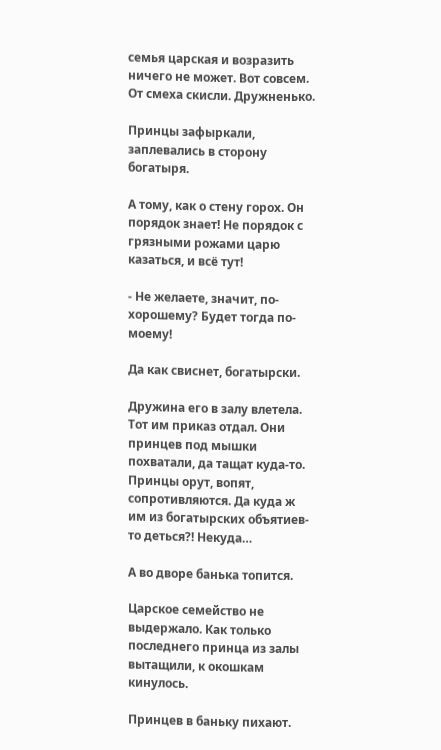семья царская и возразить ничего не может. Вот совсем. От смеха скисли. Дружненько.

Принцы зафыркали, заплевались в сторону богатыря.

А тому, как о стену горох. Он порядок знает! Не порядок с грязными рожами царю казаться, и всё тут!

- Не желаете, значит, по-хорошему? Будет тогда по- моему!

Да как свиснет, богатырски.

Дружина его в залу влетела. Тот им приказ отдал. Они принцев под мышки похватали, да тащат куда-то. Принцы орут, вопят, сопротивляются. Да куда ж им из богатырских объятиев-то деться?! Некуда…

А во дворе банька топится.

Царское семейство не выдержало. Как только последнего принца из залы вытащили, к окошкам кинулось.

Принцев в баньку пихают.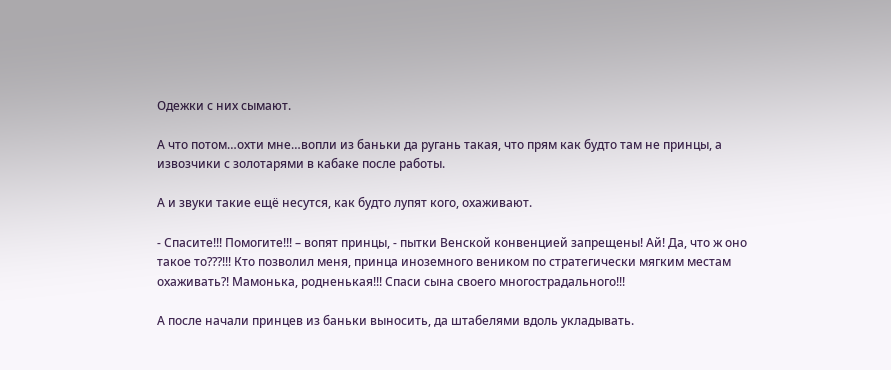Одежки с них сымают.

А что потом…охти мне…вопли из баньки да ругань такая, что прям как будто там не принцы, а извозчики с золотарями в кабаке после работы.

А и звуки такие ещё несутся, как будто лупят кого, охаживают.

- Спасите!!! Помогите!!! – вопят принцы, - пытки Венской конвенцией запрещены! Ай! Да, что ж оно такое то???!!! Кто позволил меня, принца иноземного веником по стратегически мягким местам охаживать?! Мамонька, родненькая!!! Спаси сына своего многострадального!!!

А после начали принцев из баньки выносить, да штабелями вдоль укладывать.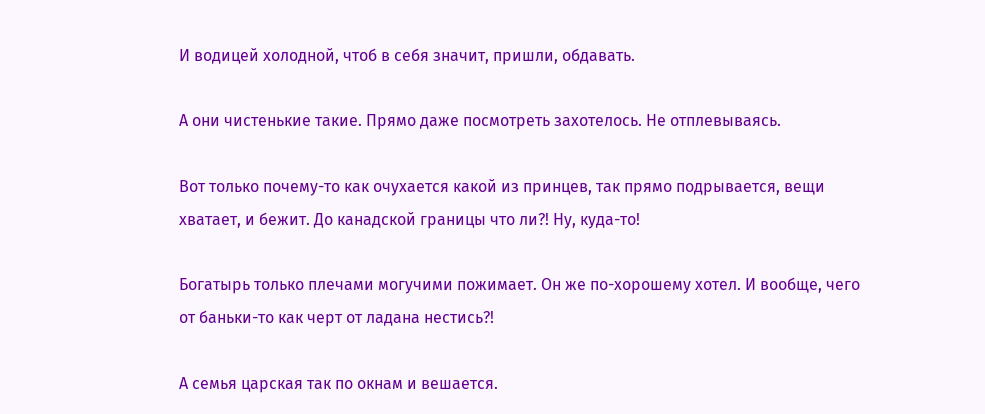И водицей холодной, чтоб в себя значит, пришли, обдавать.

А они чистенькие такие. Прямо даже посмотреть захотелось. Не отплевываясь.

Вот только почему-то как очухается какой из принцев, так прямо подрывается, вещи хватает, и бежит. До канадской границы что ли?! Ну, куда-то!

Богатырь только плечами могучими пожимает. Он же по-хорошему хотел. И вообще, чего от баньки-то как черт от ладана нестись?!

А семья царская так по окнам и вешается.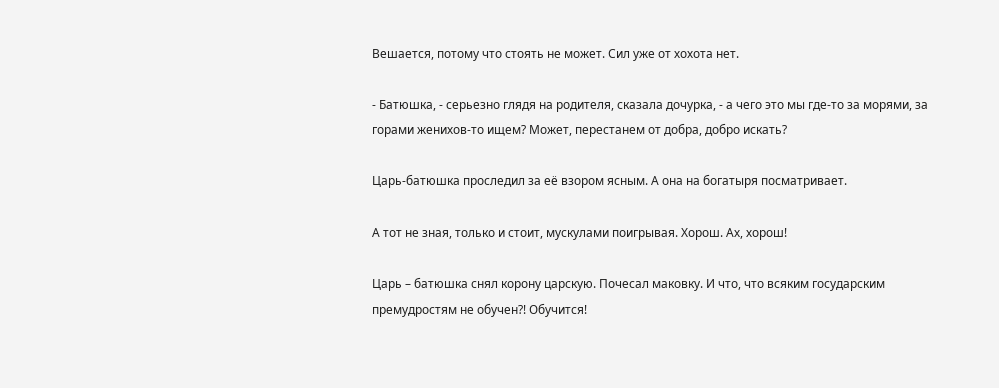Вешается, потому что стоять не может. Сил уже от хохота нет.

- Батюшка, - серьезно глядя на родителя, сказала дочурка, - а чего это мы где-то за морями, за горами женихов-то ищем? Может, перестанем от добра, добро искать?

Царь-батюшка проследил за её взором ясным. А она на богатыря посматривает.

А тот не зная, только и стоит, мускулами поигрывая. Хорош. Ах, хорош!

Царь – батюшка снял корону царскую. Почесал маковку. И что, что всяким государским премудростям не обучен?! Обучится!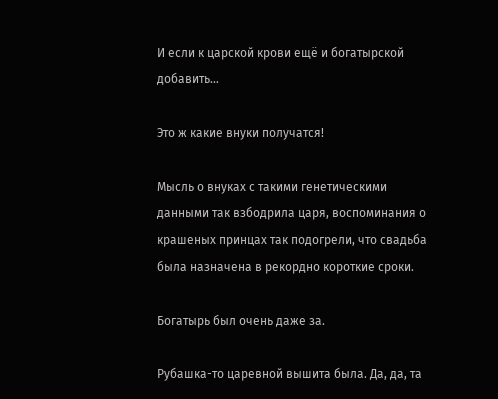И если к царской крови ещё и богатырской добавить…

Это ж какие внуки получатся!

Мысль о внуках с такими генетическими данными так взбодрила царя, воспоминания о крашеных принцах так подогрели, что свадьба была назначена в рекордно короткие сроки.

Богатырь был очень даже за.

Рубашка-то царевной вышита была. Да, да, та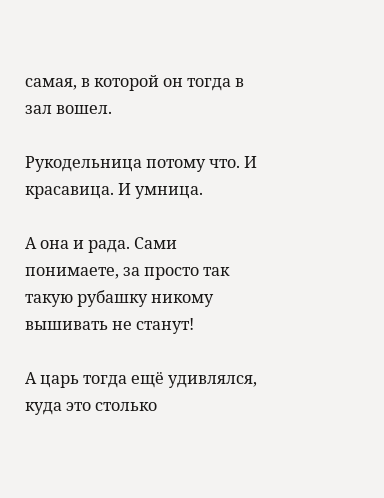самая, в которой он тогда в зал вошел.

Рукодельница потому что. И красавица. И умница.

А она и рада. Сами понимаете, за просто так такую рубашку никому вышивать не станут!

А царь тогда ещё удивлялся, куда это столько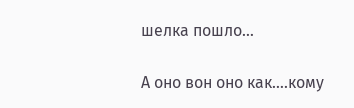шелка пошло…

А оно вон оно как….кому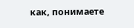как, понимаете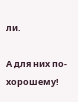ли.

А для них по-хорошему!